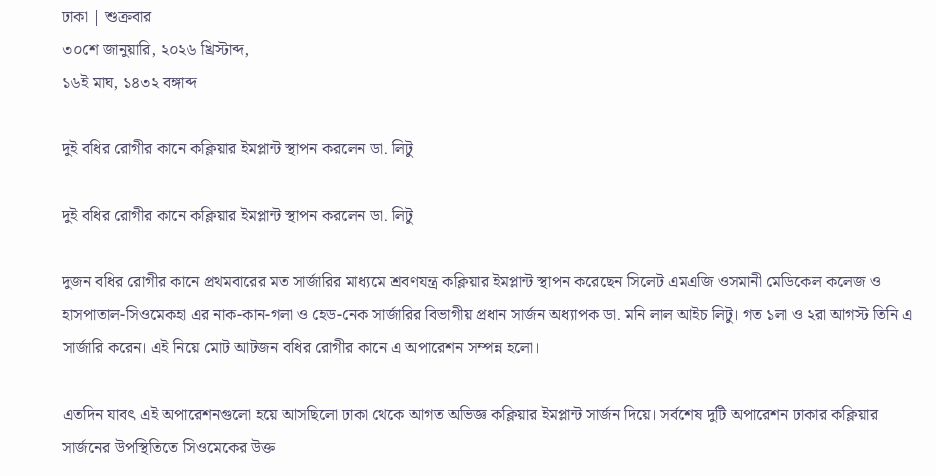ঢাকা | শুক্রবার
৩০শে জানুয়ারি, ২০২৬ খ্রিস্টাব্দ,
১৬ই মাঘ, ১৪৩২ বঙ্গাব্দ

দুই বধির রোগীর কানে কক্লিয়ার ইমপ্লান্ট স্থাপন করলেন ডা. লিটু

দুই বধির রোগীর কানে কক্লিয়ার ইমপ্লান্ট স্থাপন করলেন ডা. লিটু

দুজন বধির রোগীর কানে প্রথমবারের মত সার্জারির মাধ্যমে শ্রবণযন্ত্র কক্লিয়ার ইমপ্লান্ট স্থাপন করেছেন সিলেট এমএজি ওসমানী মেডিকেল কলেজ ও হাসপাতাল-সিওমেকহা এর নাক-কান-গলা ও হেড-নেক সার্জারির বিভাগীয় প্রধান সার্জন অধ্যাপক ডা. মনি লাল আইচ লিটু। গত ১লা ও ২রা আগস্ট তিনি এ সার্জারি করেন। এই নিয়ে মোট আটজন বধির রোগীর কানে এ অপারেশন সম্পন্ন হলো।

এতদিন যাবৎ এই অপারেশনগুলো হয়ে আসছিলো ঢাকা থেকে আগত অভিজ্ঞ কক্লিয়ার ইমপ্লান্ট সার্জন দিয়ে। সর্বশেষ দুটি অপারেশন ঢাকার কক্লিয়ার সার্জনের উপস্থিতিতে সিওমেকের উক্ত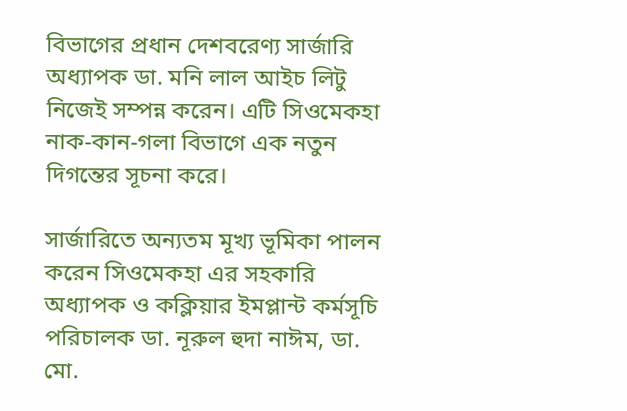বিভাগের প্রধান দেশবরেণ্য সার্জারি অধ্যাপক ডা. মনি লাল আইচ লিটু নিজেই সম্পন্ন করেন। এটি সিওমেকহা নাক-কান-গলা বিভাগে এক নতুন দিগন্তের সূচনা করে।

সার্জারিতে অন্যতম মূখ্য ভূমিকা পালন করেন সিওমেকহা এর সহকারি অধ্যাপক ও কক্লিয়ার ইমপ্লান্ট কর্মসূচি পরিচালক ডা. নূরুল হুদা নাঈম, ডা. মো.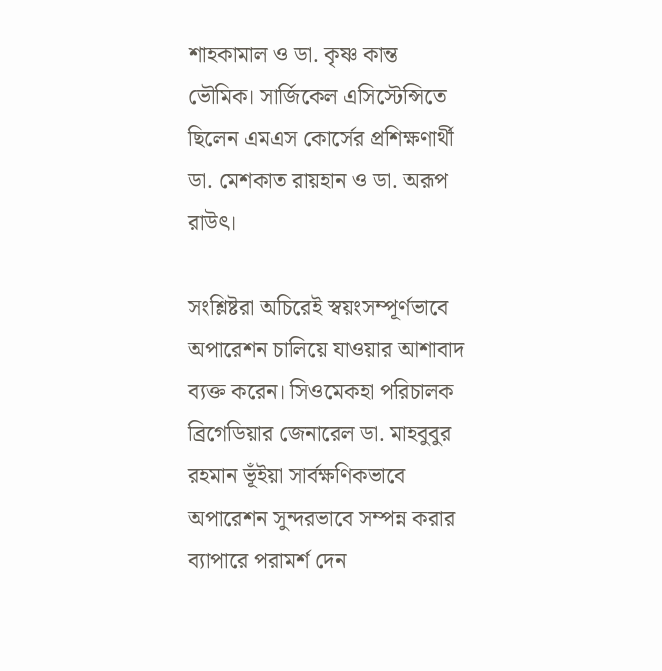শাহকামাল ও ডা. কৃষ্ণ কান্ত ভৌমিক। সার্জিকেল এসিস্টেন্সিতে ছিলেন এমএস কোর্সের প্রশিক্ষণার্থী ডা. মেশকাত রায়হান ও ডা. অরূপ রাউৎ।

সংশ্লিষ্টরা অচিরেই স্বয়ংসম্পূর্ণভাবে অপারেশন চালিয়ে যাওয়ার আশাবাদ ব্যক্ত করেন। সিওমেকহা পরিচালক ব্রিগেডিয়ার জেনারেল ডা. মাহবুবুর রহমান ভূঁইয়া সার্বক্ষণিকভাবে অপারেশন সুন্দরভাবে সম্পন্ন করার ব্যাপারে পরামর্শ দেন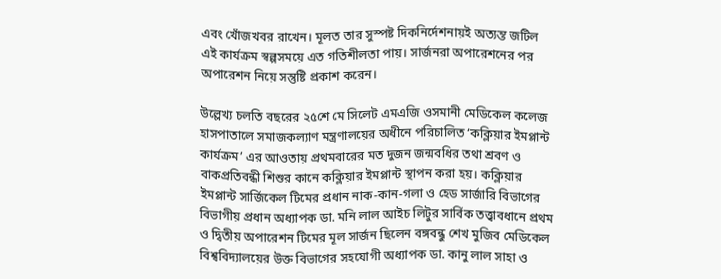এবং খোঁজখবর রাখেন। মূলত তার সুস্পষ্ট দিকনির্দেশনায়ই অত্যন্ত জটিল এই কার্যক্রম স্বল্পসময়ে এত গতিশীলতা পায়। সার্জনরা অপারেশনের পর অপারেশন নিয়ে সন্তুষ্টি প্রকাশ করেন।

উল্লেখ্য চলতি বছরের ২৫শে মে সিলেট এমএজি ওসমানী মেডিকেল কলেজ হাসপাতালে সমাজকল্যাণ মন্ত্রণালয়ের অধীনে পরিচালিত ‘কক্লিয়ার ইমপ্লান্ট কার্যক্রম’ এর আওতায় প্রথমবারের মত দুজন জন্মবধির তথা শ্রবণ ও বাকপ্রতিবন্ধী শিশুর কানে কক্লিয়ার ইমপ্লান্ট স্থাপন করা হয়। কক্লিয়ার ইমপ্লান্ট সার্জিকেল টিমের প্রধান নাক-কান-গলা ও হেড সার্জারি বিভাগের বিভাগীয় প্রধান অধ্যাপক ডা. মনি লাল আইচ লিটুর সার্বিক তত্ত্বাবধানে প্রথম ও দ্বিতীয় অপারেশন টিমের মূল সার্জন ছিলেন বঙ্গবন্ধু শেখ মুজিব মেডিকেল বিশ্ববিদ্যালয়ের উক্ত বিভাগের সহযোগী অধ্যাপক ডা. কানু লাল সাহা ও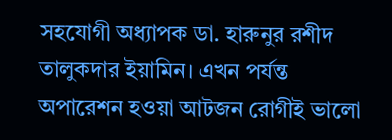সহযোগী অধ্যাপক ডা. হারুনুর রশীদ তালুকদার ইয়ামিন। এখন পর্যন্ত অপারেশন হওয়া আটজন রোগীই ভালো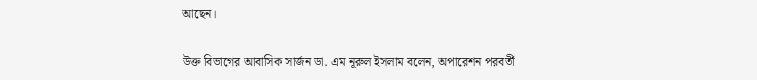আছেন।

উক্ত বিভাগের আবাসিক সার্জন ডা. এম নূরুল ইসলাম বলেন, অপারেশন পরবর্তী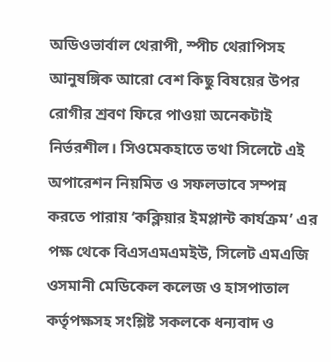অডিওভার্বাল থেরাপী, স্পীচ থেরাপিসহ আনুষঙ্গিক আরো বেশ কিছু বিষয়ের উপর রোগীর শ্রবণ ফিরে পাওয়া অনেকটাই নির্ভরশীল। সিওমেকহাতে তথা সিলেটে এই অপারেশন নিয়মিত ও সফলভাবে সম্পন্ন করতে পারায় ‘কক্লিয়ার ইমপ্লান্ট কার্যক্রম’ এর পক্ষ থেকে বিএসএমএমইউ, সিলেট এমএজি ওসমানী মেডিকেল কলেজ ও হাসপাতাল কর্তৃপক্ষসহ সংশ্লিষ্ট সকলকে ধন্যবাদ ও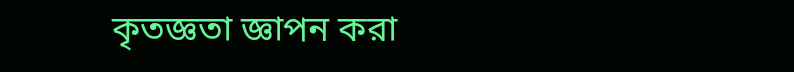কৃতজ্ঞতা জ্ঞাপন করা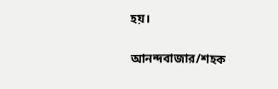হয়।

আনন্দবাজার/শহক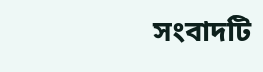সংবাদটি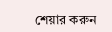শেয়ার করুন